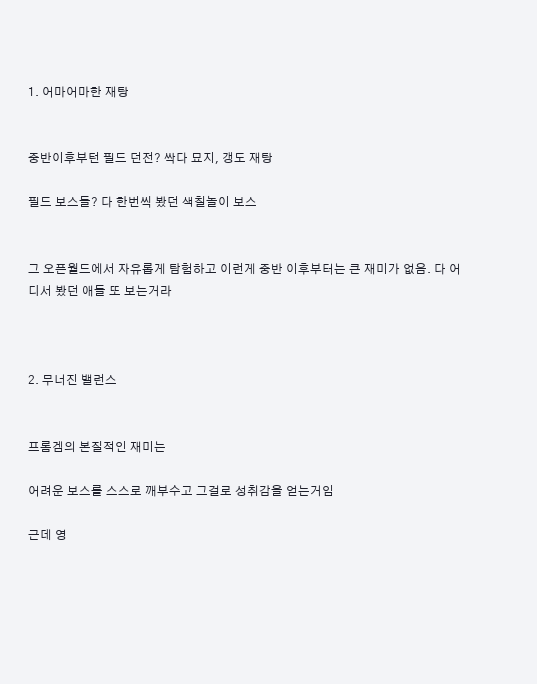1. 어마어마한 재탕


중반이후부턴 필드 던전? 싹다 묘지, 갱도 재탕

필드 보스들? 다 한번씩 봤던 색칠놀이 보스


그 오픈월드에서 자유롭게 탐험하고 이런게 중반 이후부터는 큰 재미가 없음. 다 어디서 봤던 애들 또 보는거라



2. 무너진 밸런스


프롬겜의 본질적인 재미는

어려운 보스를 스스로 깨부수고 그걸로 성취감을 얻는거임

근데 영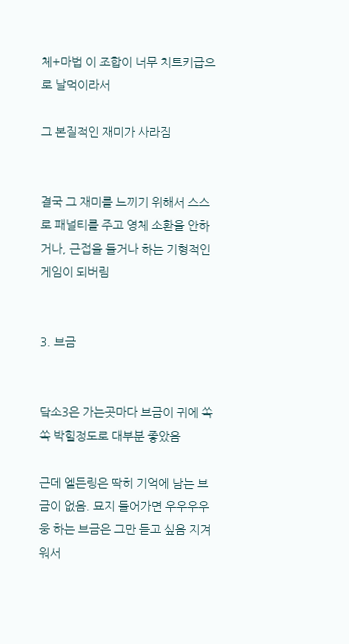체+마법 이 조합이 너무 치트키급으로 날먹이라서

그 본질적인 재미가 사라짐


결국 그 재미를 느끼기 위해서 스스로 패널티를 주고 영체 소환을 안하거나, 근접을 들거나 하는 기형적인 게임이 되버림


3. 브금


닼소3은 가는곳마다 브금이 귀에 쏙쏙 박힐정도로 대부분 좋았음

근데 엘든링은 딱히 기억에 남는 브금이 없음. 묘지 들어가면 우우우우웅 하는 브금은 그만 듣고 싶음 지겨워서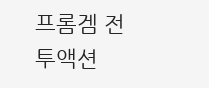프롬겜 전투액션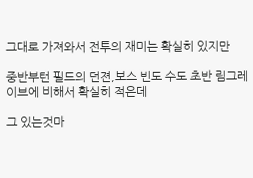그대로 가져와서 전투의 재미는 확실히 있지만

중반부턴 필드의 던젼,보스 빈도 수도 초반 림그레이브에 비해서 확실히 적은데

그 있는것마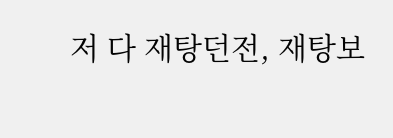저 다 재탕던전, 재탕보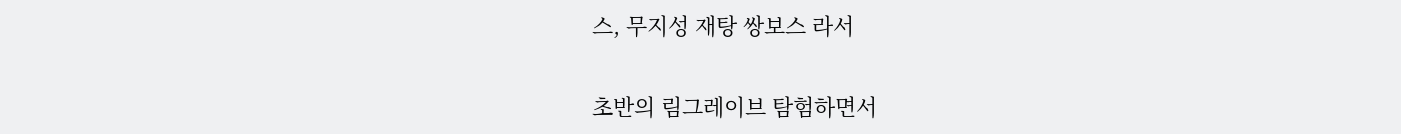스, 무지성 재탕 쌍보스 라서

초반의 림그레이브 탐험하면서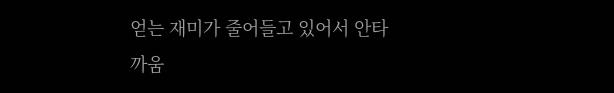얻는 재미가 줄어들고 있어서 안타까움